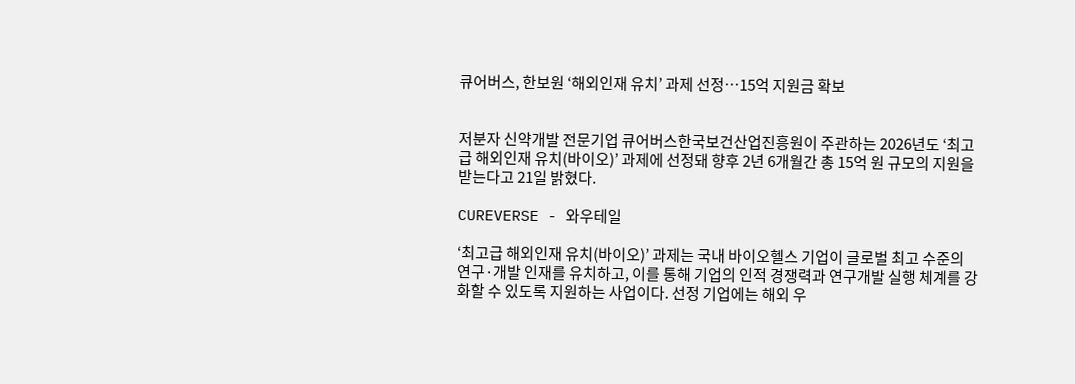큐어버스, 한보원 ‘해외인재 유치’ 과제 선정…15억 지원금 확보


저분자 신약개발 전문기업 큐어버스한국보건산업진흥원이 주관하는 2026년도 ‘최고급 해외인재 유치(바이오)’ 과제에 선정돼 향후 2년 6개월간 총 15억 원 규모의 지원을 받는다고 21일 밝혔다.

CUREVERSE - 와우테일

‘최고급 해외인재 유치(바이오)’ 과제는 국내 바이오헬스 기업이 글로벌 최고 수준의 연구·개발 인재를 유치하고, 이를 통해 기업의 인적 경쟁력과 연구개발 실행 체계를 강화할 수 있도록 지원하는 사업이다. 선정 기업에는 해외 우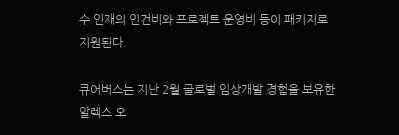수 인재의 인건비와 프로젝트 운영비 등이 패키지로 지원된다.

큐어버스는 지난 2월 글로벌 임상개발 경험을 보유한 알렉스 오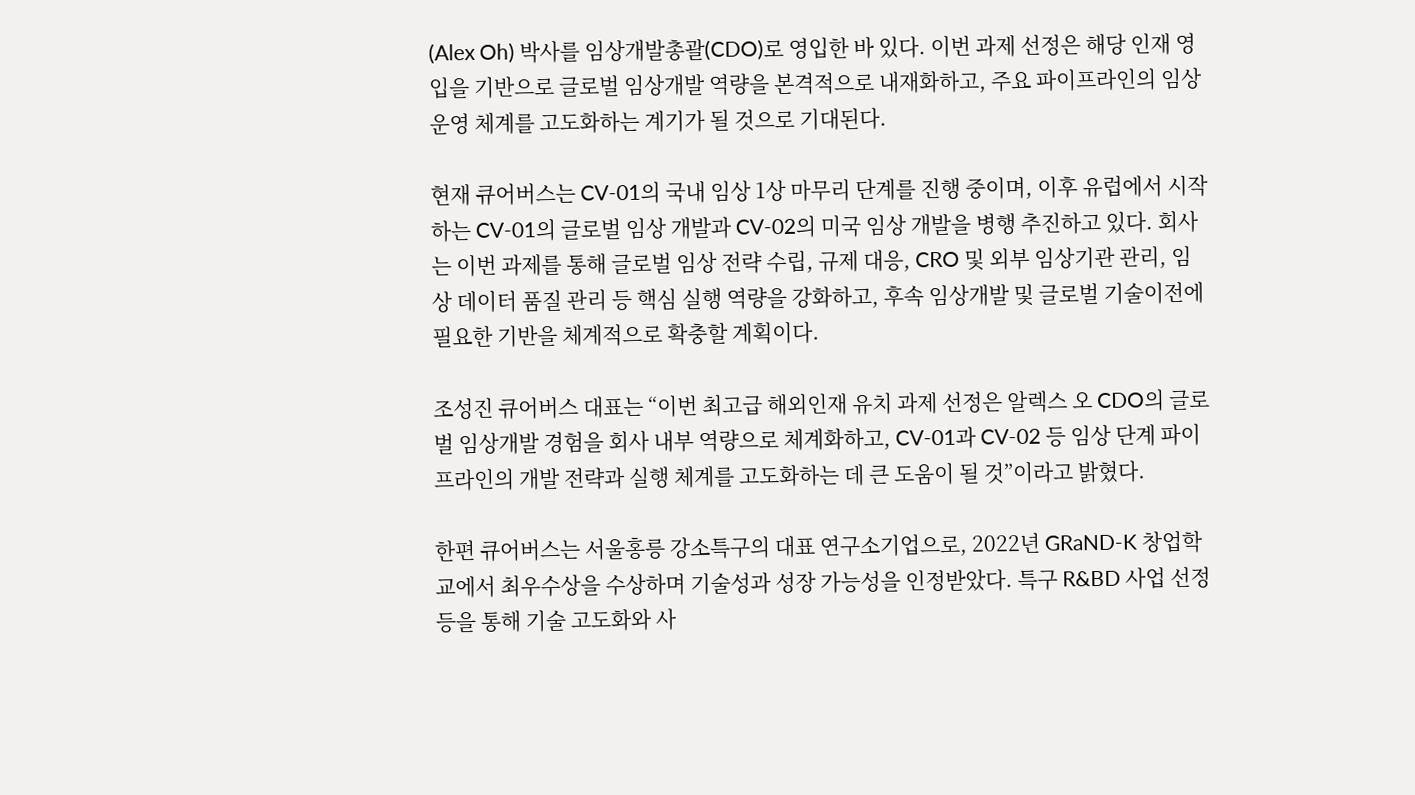(Alex Oh) 박사를 임상개발총괄(CDO)로 영입한 바 있다. 이번 과제 선정은 해당 인재 영입을 기반으로 글로벌 임상개발 역량을 본격적으로 내재화하고, 주요 파이프라인의 임상 운영 체계를 고도화하는 계기가 될 것으로 기대된다.

현재 큐어버스는 CV-01의 국내 임상 1상 마무리 단계를 진행 중이며, 이후 유럽에서 시작하는 CV-01의 글로벌 임상 개발과 CV-02의 미국 임상 개발을 병행 추진하고 있다. 회사는 이번 과제를 통해 글로벌 임상 전략 수립, 규제 대응, CRO 및 외부 임상기관 관리, 임상 데이터 품질 관리 등 핵심 실행 역량을 강화하고, 후속 임상개발 및 글로벌 기술이전에 필요한 기반을 체계적으로 확충할 계획이다.

조성진 큐어버스 대표는 “이번 최고급 해외인재 유치 과제 선정은 알렉스 오 CDO의 글로벌 임상개발 경험을 회사 내부 역량으로 체계화하고, CV-01과 CV-02 등 임상 단계 파이프라인의 개발 전략과 실행 체계를 고도화하는 데 큰 도움이 될 것”이라고 밝혔다.

한편 큐어버스는 서울홍릉 강소특구의 대표 연구소기업으로, 2022년 GRaND-K 창업학교에서 최우수상을 수상하며 기술성과 성장 가능성을 인정받았다. 특구 R&BD 사업 선정 등을 통해 기술 고도화와 사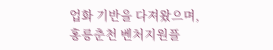업화 기반을 다져왔으며, 홍릉춘천 벤처지원플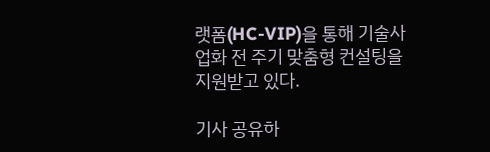랫폼(HC-VIP)을 통해 기술사업화 전 주기 맞춤형 컨설팅을 지원받고 있다.

기사 공유하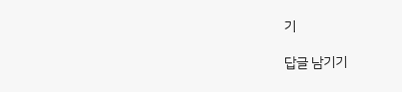기

답글 남기기